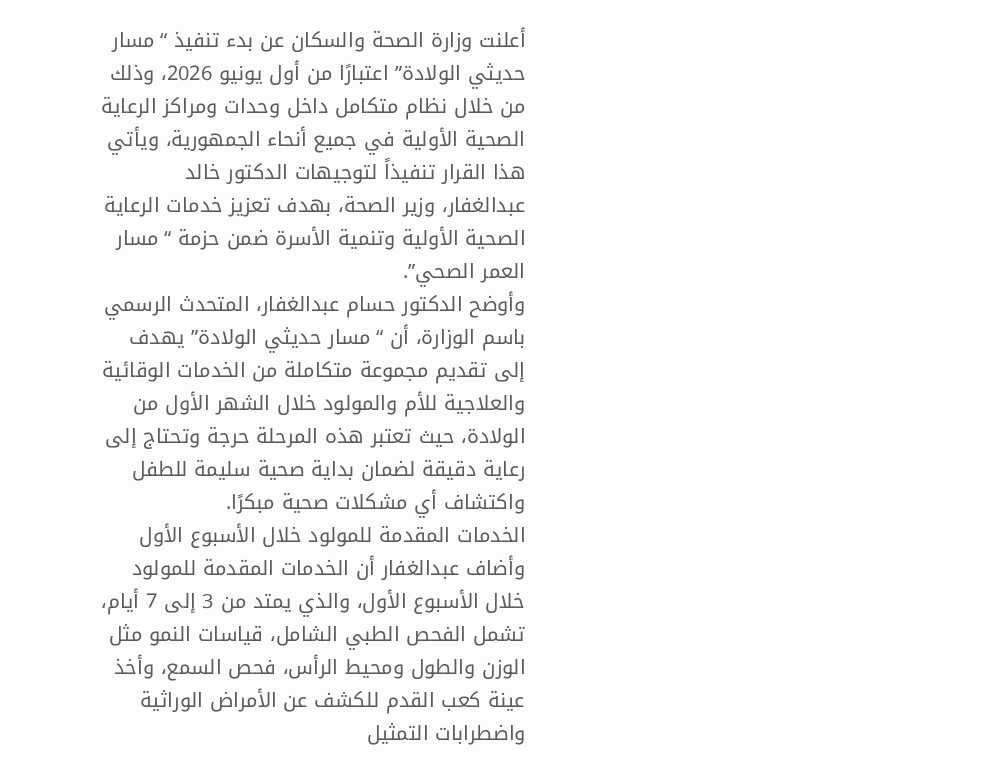أعلنت وزارة الصحة والسكان عن بدء تنفيذ “مسار حديثي الولادة” اعتبارًا من أول يونيو 2026، وذلك من خلال نظام متكامل داخل وحدات ومراكز الرعاية الصحية الأولية في جميع أنحاء الجمهورية، ويأتي هذا القرار تنفيذاً لتوجيهات الدكتور خالد عبدالغفار، وزير الصحة، بهدف تعزيز خدمات الرعاية الصحية الأولية وتنمية الأسرة ضمن حزمة “مسار العمر الصحي”.
وأوضح الدكتور حسام عبدالغفار، المتحدث الرسمي باسم الوزارة، أن “مسار حديثي الولادة” يهدف إلى تقديم مجموعة متكاملة من الخدمات الوقائية والعلاجية للأم والمولود خلال الشهر الأول من الولادة، حيث تعتبر هذه المرحلة حرجة وتحتاج إلى رعاية دقيقة لضمان بداية صحية سليمة للطفل واكتشاف أي مشكلات صحية مبكرًا.
الخدمات المقدمة للمولود خلال الأسبوع الأول
وأضاف عبدالغفار أن الخدمات المقدمة للمولود خلال الأسبوع الأول، والذي يمتد من 3 إلى 7 أيام، تشمل الفحص الطبي الشامل، قياسات النمو مثل الوزن والطول ومحيط الرأس، فحص السمع، وأخذ عينة كعب القدم للكشف عن الأمراض الوراثية واضطرابات التمثيل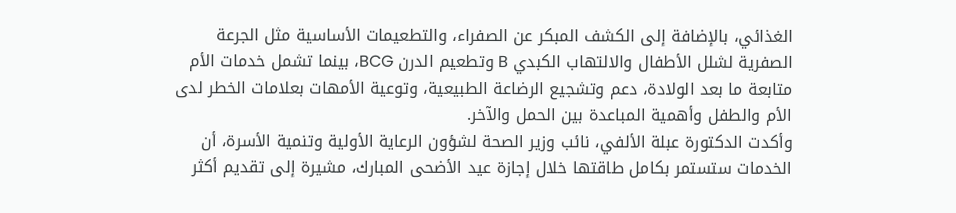الغذائي، بالإضافة إلى الكشف المبكر عن الصفراء، والتطعيمات الأساسية مثل الجرعة الصفرية لشلل الأطفال والالتهاب الكبدي B وتطعيم الدرن BCG، بينما تشمل خدمات الأم متابعة ما بعد الولادة، دعم وتشجيع الرضاعة الطبيعية، وتوعية الأمهات بعلامات الخطر لدى الأم والطفل وأهمية المباعدة بين الحمل والآخر.
وأكدت الدكتورة عبلة الألفي، نائب وزير الصحة لشؤون الرعاية الأولية وتنمية الأسرة، أن الخدمات ستستمر بكامل طاقتها خلال إجازة عيد الأضحى المبارك، مشيرة إلى تقديم أكثر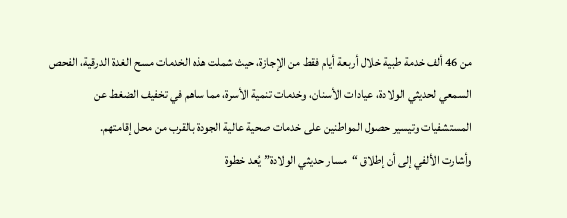من 46 ألف خدمة طبية خلال أربعة أيام فقط من الإجازة، حيث شملت هذه الخدمات مسح الغدة الدرقية، الفحص السمعي لحديثي الولادة، عيادات الأسنان، وخدمات تنمية الأسرة، مما ساهم في تخفيف الضغط عن المستشفيات وتيسير حصول المواطنين على خدمات صحية عالية الجودة بالقرب من محل إقامتهم.
وأشارت الألفي إلى أن إطلاق “مسار حديثي الولادة” يُعد خطوة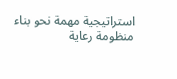استراتيجية مهمة نحو بناء منظومة رعاية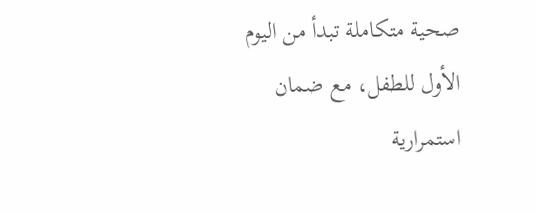صحية متكاملة تبدأ من اليوم الأول للطفل، مع ضمان استمرارية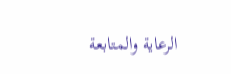الرعاية والمتابعة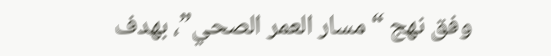وفق نهج “مسار العمر الصحي”، بهدف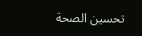تحسين الصحة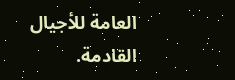العامة للأجيال القادمة.